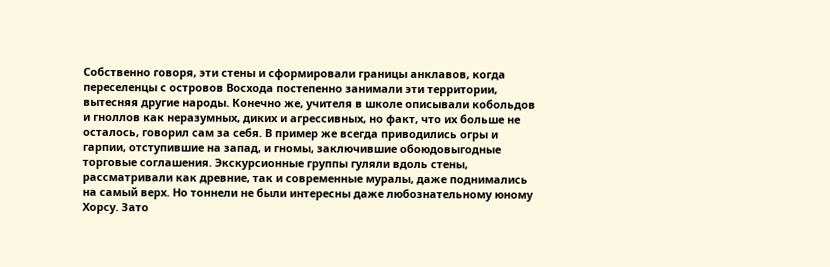Собственно говоря, эти стены и сформировали границы анклавов, когда переселенцы с островов Восхода постепенно занимали эти территории, вытесняя другие народы. Конечно же, учителя в школе описывали кобольдов и гноллов как неразумных, диких и агрессивных, но факт, что их больше не осталось, говорил сам за себя. В пример же всегда приводились огры и гарпии, отступившие на запад, и гномы, заключившие обоюдовыгодные торговые соглашения. Экскурсионные группы гуляли вдоль стены, рассматривали как древние, так и современные муралы, даже поднимались на самый верх. Но тоннели не были интересны даже любознательному юному Хорсу. Зато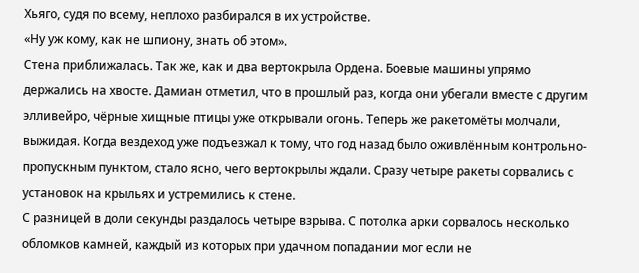Хьяго, судя по всему, неплохо разбирался в их устройстве.
«Ну уж кому, как не шпиону, знать об этом».
Стена приближалась. Так же, как и два вертокрыла Ордена. Боевые машины упрямо держались на хвосте. Дамиан отметил, что в прошлый раз, когда они убегали вместе с другим элливейро, чёрные хищные птицы уже открывали огонь. Теперь же ракетомёты молчали, выжидая. Когда вездеход уже подъезжал к тому, что год назад было оживлённым контрольно-пропускным пунктом, стало ясно, чего вертокрылы ждали. Сразу четыре ракеты сорвались с установок на крыльях и устремились к стене.
С разницей в доли секунды раздалось четыре взрыва. С потолка арки сорвалось несколько обломков камней, каждый из которых при удачном попадании мог если не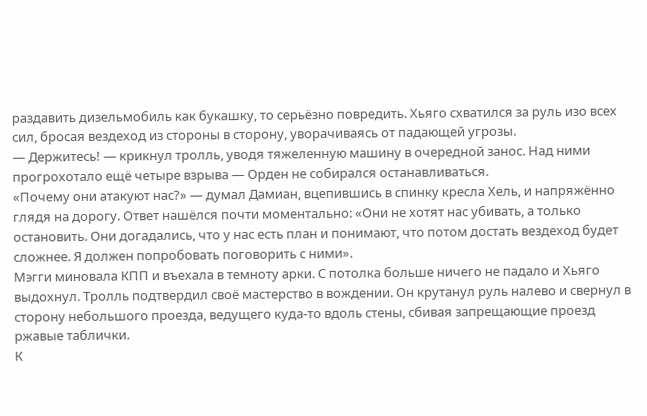раздавить дизельмобиль как букашку, то серьёзно повредить. Хьяго схватился за руль изо всех сил, бросая вездеход из стороны в сторону, уворачиваясь от падающей угрозы.
— Держитесь! — крикнул тролль, уводя тяжеленную машину в очередной занос. Над ними прогрохотало ещё четыре взрыва — Орден не собирался останавливаться.
«Почему они атакуют нас?» — думал Дамиан, вцепившись в спинку кресла Хель, и напряжённо глядя на дорогу. Ответ нашёлся почти моментально: «Они не хотят нас убивать, а только остановить. Они догадались, что у нас есть план и понимают, что потом достать вездеход будет сложнее. Я должен попробовать поговорить с ними».
Мэгги миновала КПП и въехала в темноту арки. С потолка больше ничего не падало и Хьяго выдохнул. Тролль подтвердил своё мастерство в вождении. Он крутанул руль налево и свернул в сторону небольшого проезда, ведущего куда-то вдоль стены, сбивая запрещающие проезд ржавые таблички.
К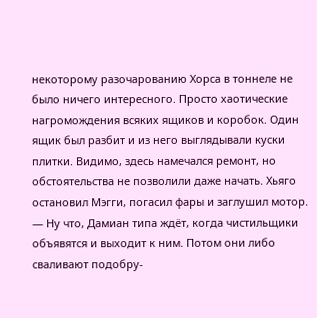некоторому разочарованию Хорса в тоннеле не было ничего интересного. Просто хаотические нагромождения всяких ящиков и коробок. Один ящик был разбит и из него выглядывали куски плитки. Видимо, здесь намечался ремонт, но обстоятельства не позволили даже начать. Хьяго остановил Мэгги, погасил фары и заглушил мотор.
— Ну что, Дамиан типа ждёт, когда чистильщики объявятся и выходит к ним. Потом они либо сваливают подобру-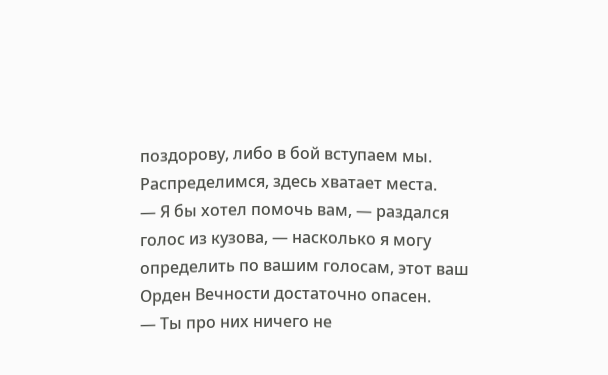поздорову, либо в бой вступаем мы. Распределимся, здесь хватает места.
— Я бы хотел помочь вам, — раздался голос из кузова, — насколько я могу определить по вашим голосам, этот ваш Орден Вечности достаточно опасен.
— Ты про них ничего не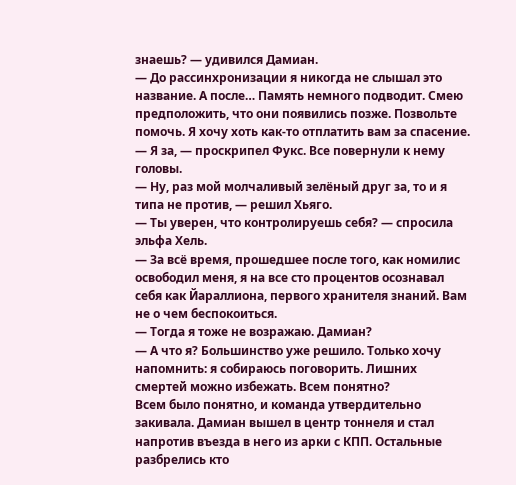знаешь? — удивился Дамиан.
— До рассинхронизации я никогда не слышал это название. А после… Память немного подводит. Смею предположить, что они появились позже. Позвольте помочь. Я хочу хоть как-то отплатить вам за спасение.
— Я за, — проскрипел Фукс. Все повернули к нему головы.
— Ну, раз мой молчаливый зелёный друг за, то и я типа не против, — решил Хьяго.
— Ты уверен, что контролируешь себя? — спросила эльфа Хель.
— За всё время, прошедшее после того, как номилис освободил меня, я на все сто процентов осознавал себя как Йараллиона, первого хранителя знаний. Вам не о чем беспокоиться.
— Тогда я тоже не возражаю. Дамиан?
— А что я? Большинство уже решило. Только хочу напомнить: я собираюсь поговорить. Лишних смертей можно избежать. Всем понятно?
Всем было понятно, и команда утвердительно закивала. Дамиан вышел в центр тоннеля и стал напротив въезда в него из арки с КПП. Остальные разбрелись кто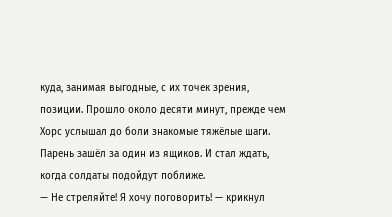куда, занимая выгодные, с их точек зрения, позиции. Прошло около десяти минут, прежде чем Хорс услышал до боли знакомые тяжёлые шаги. Парень зашёл за один из ящиков. И стал ждать, когда солдаты подойдут поближе.
— Не стреляйте! Я хочу поговорить! — крикнул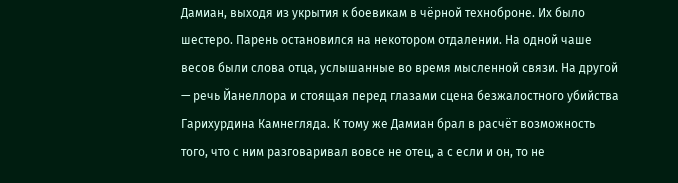Дамиан, выходя из укрытия к боевикам в чёрной техноброне. Их было шестеро. Парень остановился на некотором отдалении. На одной чаше весов были слова отца, услышанные во время мысленной связи. На другой — речь Йанеллора и стоящая перед глазами сцена безжалостного убийства Гарихурдина Камнегляда. К тому же Дамиан брал в расчёт возможность того, что с ним разговаривал вовсе не отец, а с если и он, то не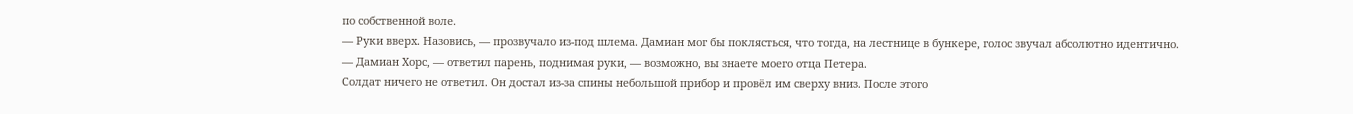по собственной воле.
— Руки вверх. Назовись, — прозвучало из-под шлема. Дамиан мог бы поклясться, что тогда, на лестнице в бункере, голос звучал абсолютно идентично.
— Дамиан Хорс, — ответил парень, поднимая руки, — возможно, вы знаете моего отца Петера.
Солдат ничего не ответил. Он достал из-за спины небольшой прибор и провёл им сверху вниз. После этого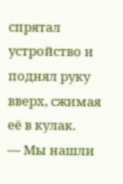спрятал устройство и поднял руку вверх, сжимая её в кулак.
— Мы нашли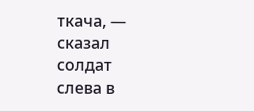ткача, — сказал солдат слева в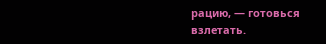рацию, — готовься взлетать.